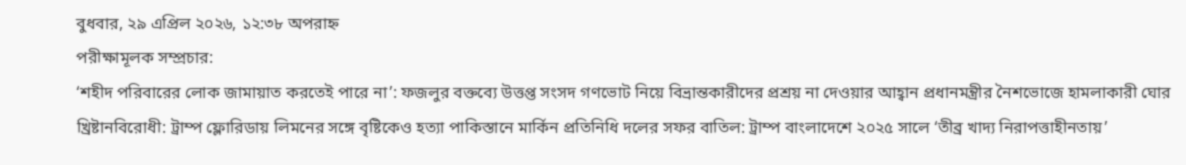বুধবার, ২৯ এপ্রিল ২০২৬, ১২:৩৮ অপরাহ্ন
পরীক্ষামূলক সম্প্রচার:
‘শহীদ পরিবারের লোক জামায়াত করতেই পারে না’: ফজলুর বক্তব্যে উত্তপ্ত সংসদ গণভোট নিয়ে বিভ্রান্তকারীদের প্রশ্রয় না দেওয়ার আহ্বান প্রধানমন্ত্রীর নৈশভোজে হামলাকারী ঘোর খ্রিষ্টানবিরোধী: ট্রাম্প ফ্লোরিডায় লিমনের সঙ্গে বৃষ্টিকেও হত্যা পাকিস্তানে মার্কিন প্রতিনিধি দলের সফর বাতিল: ট্রাম্প বাংলাদেশে ২০২৫ সালে ‘তীব্র খাদ্য নিরাপত্তাহীনতায়’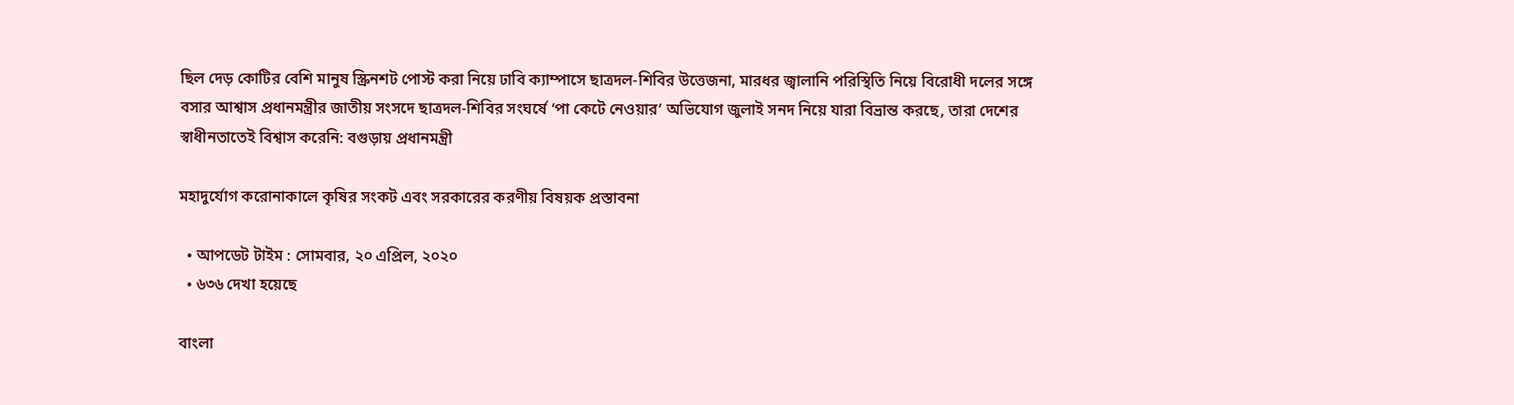ছিল দেড় কোটির বেশি মানুষ স্ক্রিনশট পোস্ট করা নিয়ে ঢাবি ক্যাম্পাসে ছাত্রদল-শিবির উত্তেজনা, মারধর জ্বালানি পরিস্থিতি নিয়ে বিরোধী দলের সঙ্গে বসার আশ্বাস প্রধানমন্ত্রীর জাতীয় সংসদে ছাত্রদল-শিবির সংঘর্ষে ‘পা কেটে নেওয়ার’ অভিযোগ জুলাই সনদ নিয়ে যারা বিভ্রান্ত করছে, তারা দেশের স্বাধীনতাতেই বিশ্বাস করেনি: বগুড়ায় প্রধানমন্ত্রী

মহাদুর্যোগ করোনাকালে কৃষির সংকট এবং সরকারের করণীয় বিষয়ক প্রস্তাবনা

  • আপডেট টাইম : সোমবার, ২০ এপ্রিল, ২০২০
  • ৬৩৬ দেখা হয়েছে

বাংলা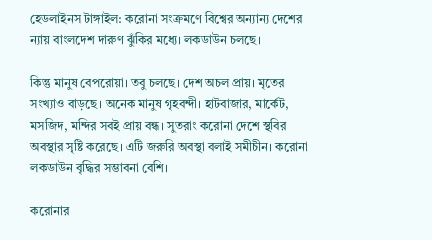হেডলাইনস টাঙ্গাইল: করোনা সংক্রমণে বিশ্বের অন্যান্য দেশের ন্যায় বাংলদেশ দারুণ ঝুঁকির মধ্যে। লকডাউন চলছে।

কিন্তু মানুষ বেপরোয়া। তবু চলছে। দেশ অচল প্রায়। মৃতের সংখ্যাও বাড়ছে। অনেক মানুষ গৃহবন্দী। হাটবাজার, মার্কেট, মসজিদ, মন্দির সবই প্রায় বন্ধ। সুতরাং করোনা দেশে স্থবির অবস্থার সৃষ্টি করেছে। এটি জরুরি অবস্থা বলাই সমীচীন। করোনা লকডাউন বৃদ্ধির সম্ভাবনা বেশি।

করোনার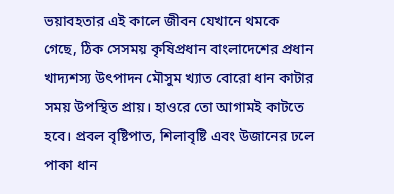ভয়াবহতার এই কালে জীবন যেখানে থমকে গেছে, ঠিক সেসময় কৃষিপ্রধান বাংলাদেশের প্রধান খাদ্যশস্য উৎপাদন মৌসুম খ্যাত বোরো ধান কাটার সময় উপস্থিত প্রায়। হাওরে তো আগামই কাটতে হবে। প্রবল বৃষ্টিপাত, শিলাবৃষ্টি এবং উজানের ঢলে পাকা ধান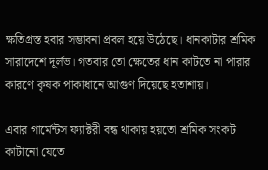ক্ষতিগ্রস্ত হবার সম্ভাবনা প্রবল হয়ে উঠেছে। ধানকাটার শ্রমিক সারাদেশে দূর্লভ। গতবার তো ক্ষেতের ধান কাটতে না পারার কারণে কৃষক পাকাধানে আগুণ দিয়েছে হতাশায়।

এবার গার্মেন্টস ফ্যাক্টরী বন্ধ থাকায় হয়তো শ্রমিক সংকট কাটানো যেতে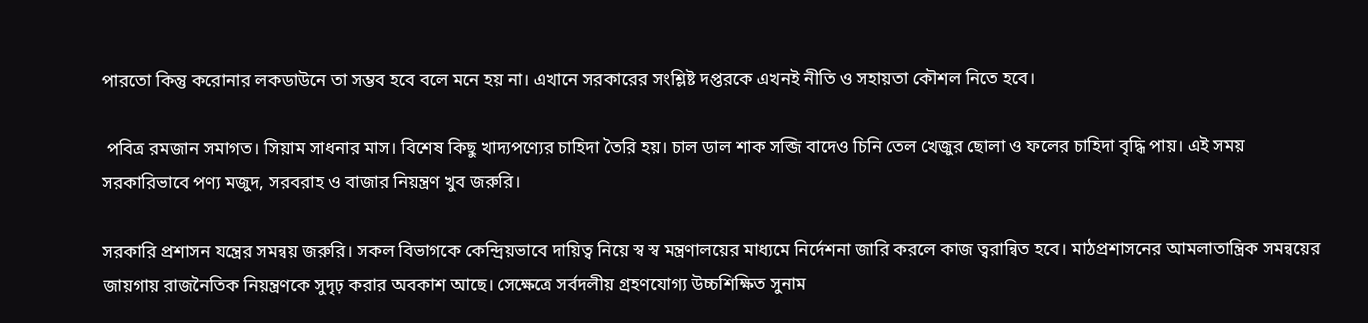পারতো কিন্তু করোনার লকডাউনে তা সম্ভব হবে বলে মনে হয় না। এখানে সরকারের সংশ্লিষ্ট দপ্তরকে এখনই নীতি ও সহায়তা কৌশল নিতে হবে।

 পবিত্র রমজান সমাগত। সিয়াম সাধনার মাস। বিশেষ কিছু খাদ্যপণ্যের চাহিদা তৈরি হয়। চাল ডাল শাক সব্জি বাদেও চিনি তেল খেজুর ছোলা ও ফলের চাহিদা বৃদ্ধি পায়। এই সময় সরকারিভাবে পণ্য মজুদ, সরবরাহ ও বাজার নিয়ন্ত্রণ খুব জরুরি।

সরকারি প্রশাসন যন্ত্রের সমন্বয় জরুরি। সকল বিভাগকে কেন্দ্রিয়ভাবে দায়িত্ব নিয়ে স্ব স্ব মন্ত্রণালয়ের মাধ্যমে নির্দেশনা জারি করলে কাজ ত্বরান্বিত হবে। মাঠপ্রশাসনের আমলাতান্ত্রিক সমন্বয়ের জায়গায় রাজনৈতিক নিয়ন্ত্রণকে সুদৃঢ় করার অবকাশ আছে। সেক্ষেত্রে সর্বদলীয় গ্রহণযোগ্য উচ্চশিক্ষিত সুনাম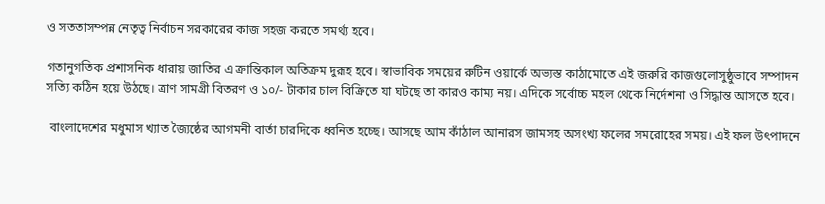ও সততাসম্পন্ন নেতৃত্ব নির্বাচন সরকারের কাজ সহজ করতে সমর্থ্য হবে।

গতানুগতিক প্রশাসনিক ধারায় জাতির এ ক্রান্তিকাল অতিক্রম দুরূহ হবে। স্বাভাবিক সময়ের রুটিন ওয়ার্কে অভ্যস্ত কাঠামোতে এই জরুরি কাজগুলোসুষ্ঠুভাবে সম্পাদন সত্যি কঠিন হয়ে উঠছে। ত্রাণ সামগ্রী বিতরণ ও ১০/- টাকার চাল বিক্রিতে যা ঘটছে তা কারও কাম্য নয়। এদিকে সর্বোচ্চ মহল থেকে নির্দেশনা ও সিদ্ধান্ত আসতে হবে।

 বাংলাদেশের মধুমাস খ্যাত জ্যৈষ্ঠের আগমনী বার্তা চারদিকে ধ্বনিত হচ্ছে। আসছে আম কাঁঠাল আনারস জামসহ অসংখ্য ফলের সমরোহের সময়। এই ফল উৎপাদনে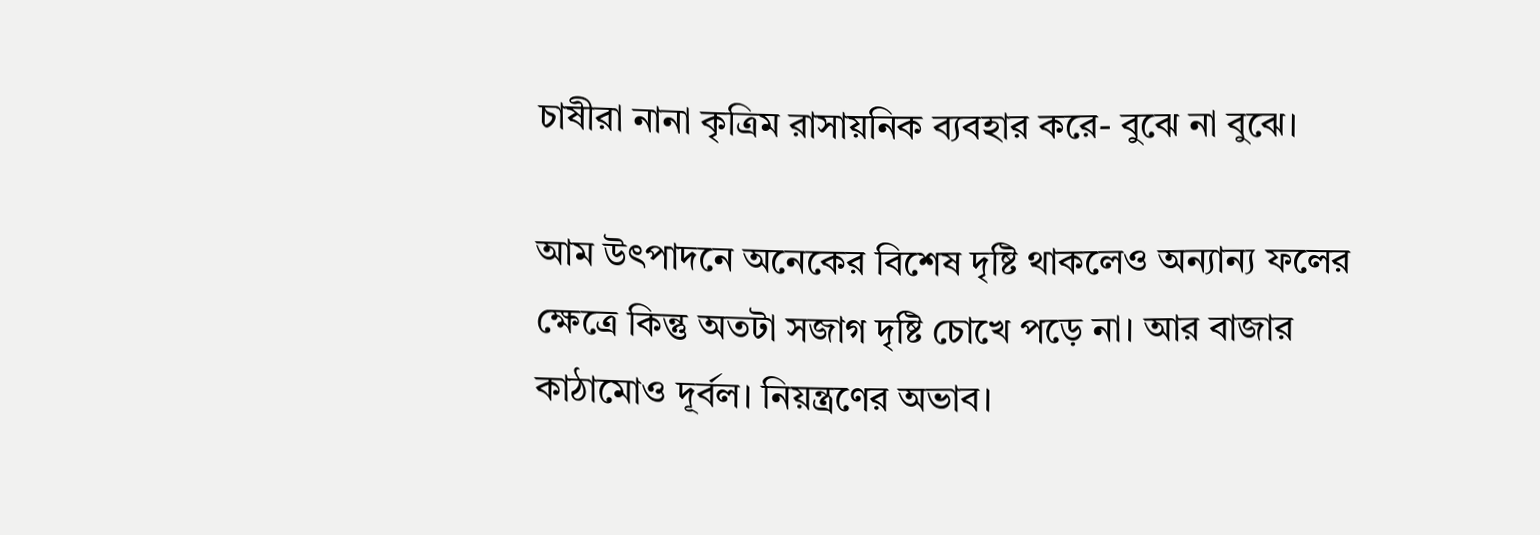চাষীরা নানা কৃত্রিম রাসায়নিক ব্যবহার করে- বুঝে না বুঝে।

আম উৎপাদনে অনেকের বিশেষ দৃষ্টি থাকলেও অন্যান্য ফলের ক্ষেত্রে কিন্তু অতটা সজাগ দৃষ্টি চোখে পড়ে না। আর বাজার কাঠামোও দূর্বল। নিয়ন্ত্রণের অভাব।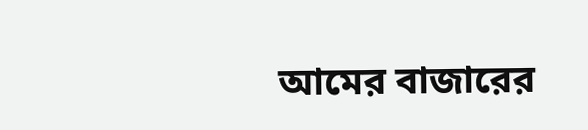আমের বাজারের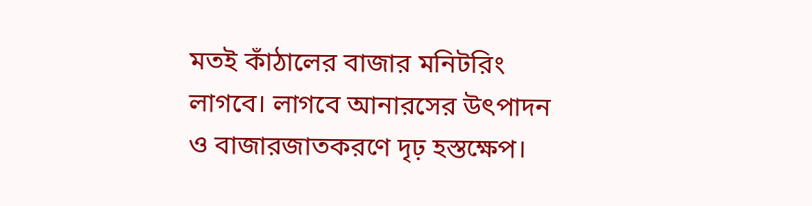মতই কাঁঠালের বাজার মনিটরিং লাগবে। লাগবে আনারসের উৎপাদন ও বাজারজাতকরণে দৃঢ় হস্তক্ষেপ।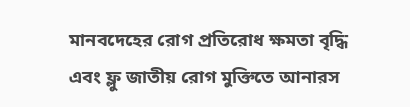মানবদেহের রোগ প্রতিরোধ ক্ষমতা বৃদ্ধি এবং ফ্লু জাতীয় রোগ মুক্তিতে আনারস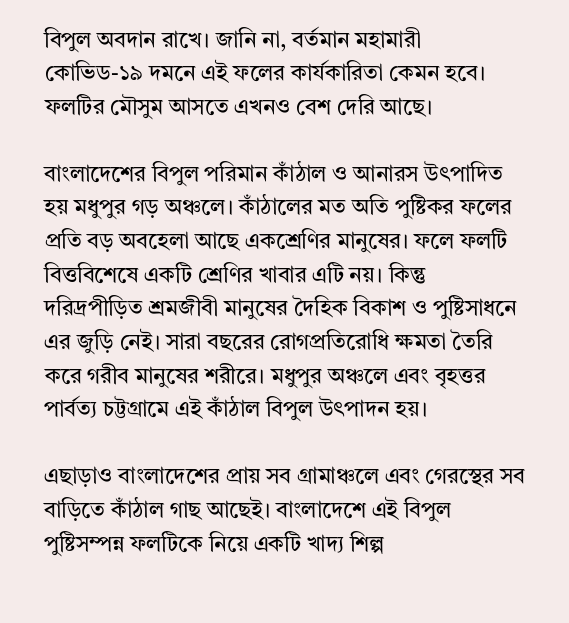বিপুল অবদান রাখে। জানি না, বর্তমান মহামারী  কোভিড-১৯ দমনে এই ফলের কার্যকারিতা কেমন হবে। ফলটির মৌসুম আসতে এখনও বেশ দেরি আছে।

বাংলাদেশের বিপুল পরিমান কাঁঠাল ও আনারস উৎপাদিত হয় মধুপুর গড় অঞ্চলে। কাঁঠালের মত অতি পুষ্টিকর ফলের প্রতি বড় অবহেলা আছে একশ্রেণির মানুষের। ফলে ফলটি বিত্তবিশেষে একটি শ্রেণির খাবার এটি নয়। কিন্তু দরিদ্রপীড়িত শ্রমজীবী মানুষের দৈহিক বিকাশ ও পুষ্টিসাধনে এর জুড়ি নেই। সারা বছরের রোগপ্রতিরোধি ক্ষমতা তৈরি করে গরীব মানুষের শরীরে। মধুপুর অঞ্চলে এবং বৃহত্তর পার্বত্য চট্টগ্রামে এই কাঁঠাল বিপুল উৎপাদন হয়।

এছাড়াও বাংলাদেশের প্রায় সব গ্রামাঞ্চলে এবং গেরস্থের সব বাড়িতে কাঁঠাল গাছ আছেই। বাংলাদেশে এই বিপুল পুষ্টিসম্পন্ন ফলটিকে নিয়ে একটি খাদ্য শিল্প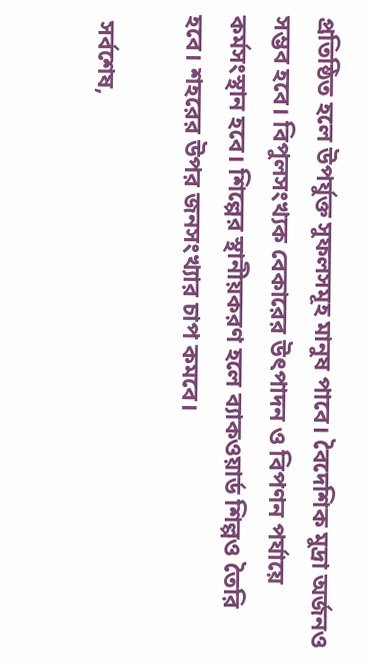প্রতিষ্ঠিত হলে উপর্যুক্ত সুফলসমূহ মানুষ পাবে। বৈদেশিক মুদ্রা অর্জনও সম্ভব হবে। বিপুলসংখ্যক বেকারের উৎপাদন ও বিপণন পর্যায়ে কর্মসংস্থান হবে। শিল্পের স্থানীয়করণ হলে ব্যাকওয়ার্ড শিল্পও তৈরি হবে। শহরের উপর জনসংখ্যার চাপ কমবে।

 সর্বশেষ,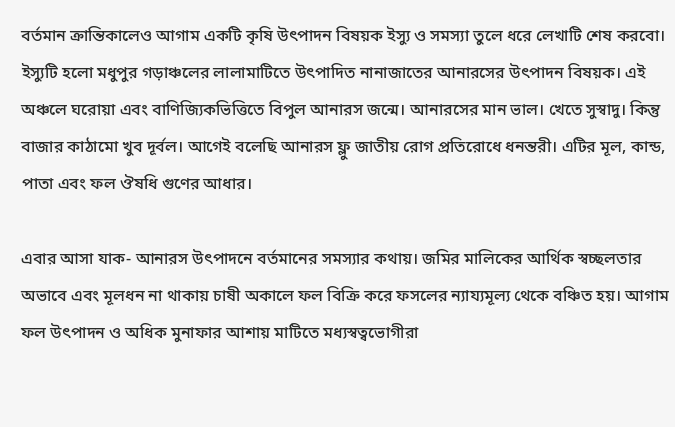বর্তমান ক্রান্তিকালেও আগাম একটি কৃষি উৎপাদন বিষয়ক ইস্যু ও সমস্যা তুলে ধরে লেখাটি শেষ করবো। ইস্যুটি হলো মধুপুর গড়াঞ্চলের লালামাটিতে উৎপাদিত নানাজাতের আনারসের উৎপাদন বিষয়ক। এই অঞ্চলে ঘরোয়া এবং বাণিজ্যিকভিত্তিতে বিপুল আনারস জন্মে। আনারসের মান ভাল। খেতে সুস্বাদু। কিন্তু বাজার কাঠামো খুব দূর্বল। আগেই বলেছি আনারস ফ্লু জাতীয় রোগ প্রতিরোধে ধনন্তরী। এটির মূল, কান্ড, পাতা এবং ফল ঔষধি গুণের আধার।

এবার আসা যাক- আনারস উৎপাদনে বর্তমানের সমস্যার কথায়। জমির মালিকের আর্থিক স্বচ্ছলতার অভাবে এবং মূলধন না থাকায় চাষী অকালে ফল বিক্রি করে ফসলের ন্যায্যমূল্য থেকে বঞ্চিত হয়। আগাম ফল উৎপাদন ও অধিক মুনাফার আশায় মাটিতে মধ্যস্বত্বভোগীরা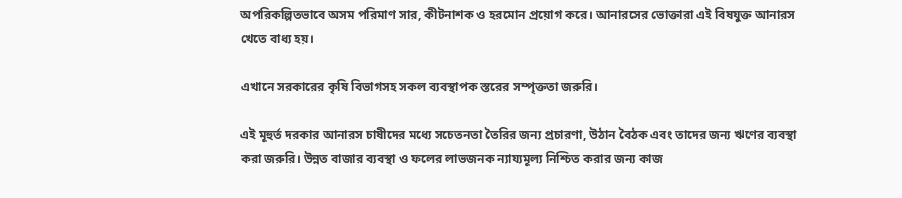অপরিকল্পিতভাবে অসম পরিমাণ সার, কীটনাশক ও হরমোন প্রয়োগ করে। আনারসের ভোক্তারা এই বিষযুক্ত আনারস খেতে বাধ্য হয়।

এখানে সরকারের কৃষি বিভাগসহ সকল ব্যবস্থাপক স্তরের সম্পৃক্ততা জরুরি।

এই মূহুর্ত দরকার আনারস চাষীদের মধ্যে সচেতনতা তৈরির জন্য প্রচারণা, উঠান বৈঠক এবং তাদের জন্য ঋণের ব্যবস্থা করা জরুরি। উন্নত বাজার ব্যবস্থা ও ফলের লাভজনক ন্যায্যমূল্য নিশ্চিত করার জন্য কাজ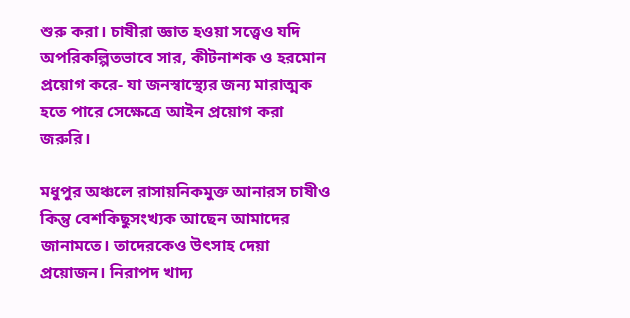শুরু করা। চাষীরা জ্ঞাত হওয়া সত্ত্বেও যদি অপরিকল্পিতভাবে সার, কীটনাশক ও হরমোন প্রয়োগ করে- যা জনস্বাস্থ্যের জন্য মারাত্মক হতে পারে সেক্ষেত্রে আইন প্রয়োগ করা জরুরি।

মধুপুর অঞ্চলে রাসায়নিকমুক্ত আনারস চাষীও কিন্তু বেশকিছুসংখ্যক আছেন আমাদের জানামতে। তাদেরকেও উৎসাহ দেয়া প্রয়োজন। নিরাপদ খাদ্য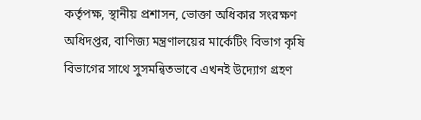কর্তৃপক্ষ, স্থানীয় প্রশাসন, ভোক্তা অধিকার সংরক্ষণ অধিদপ্তর, বাণিজ্য মন্ত্রণালয়ের মার্কেটিং বিভাগ কৃষি বিভাগের সাথে সুসমন্বিতভাবে এখনই উদ্যোগ গ্রহণ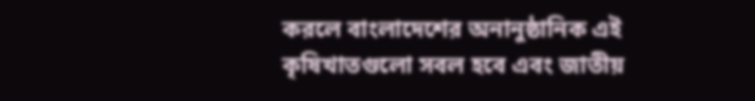করলে বাংলাদেশের অনানুষ্ঠানিক এই কৃষিখাতগুলো সবল হবে এবং জাতীয়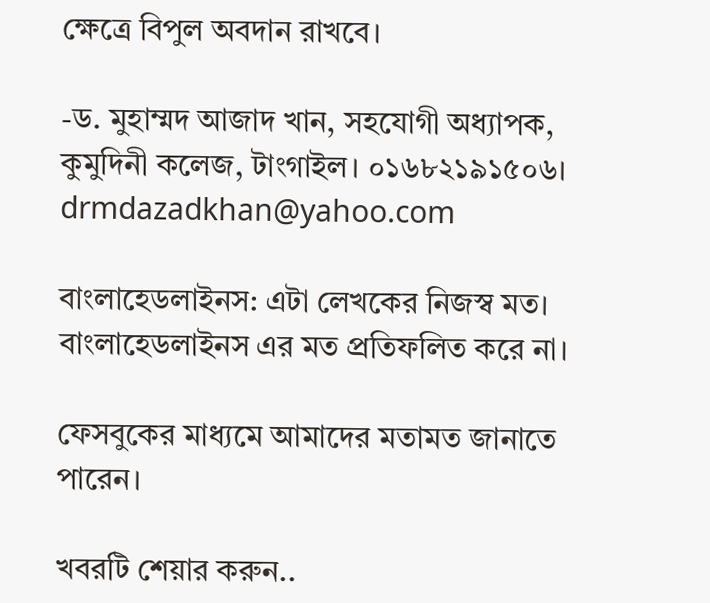ক্ষেত্রে বিপুল অবদান রাখবে।

-ড. মুহাম্মদ আজাদ খান, সহযোগী অধ্যাপক, কুমুদিনী কলেজ, টাংগাইল। ০১৬৮২১৯১৫০৬। drmdazadkhan@yahoo.com

বাংলাহেডলাইনস: এটা লেখকের নিজস্ব মত। বাংলাহেডলাইনস এর মত প্রতিফলিত করে না।

ফেসবুকের মাধ্যমে আমাদের মতামত জানাতে পারেন।

খবরটি শেয়ার করুন..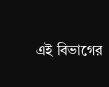এই বিভাগের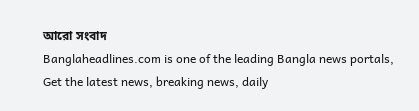আরো সংবাদ
Banglaheadlines.com is one of the leading Bangla news portals, Get the latest news, breaking news, daily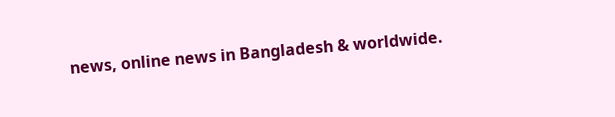news, online news in Bangladesh & worldwide.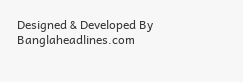Designed & Developed By Banglaheadlines.com